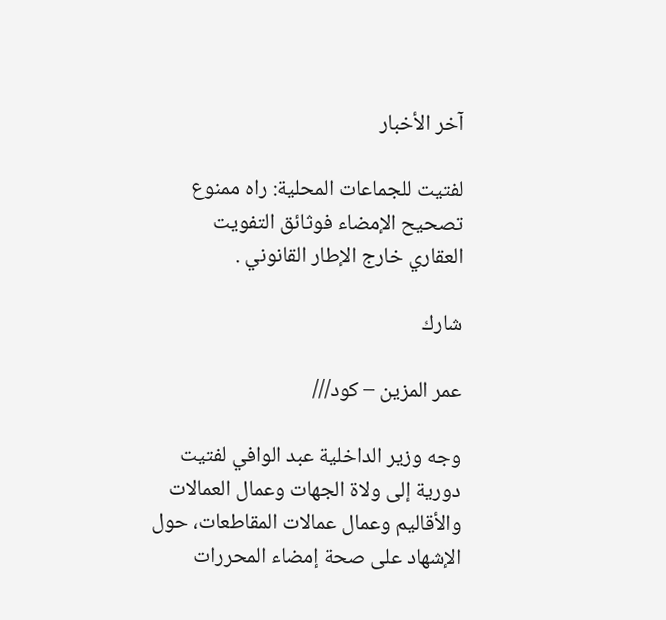آخر الأخبار

لفتيت للجماعات المحلية: راه ممنوع تصحيح الإمضاء فوثائق التفويت العقاري خارج الإطار القانوني .

شارك

عمر المزين – كود///

وجه وزير الداخلية عبد الوافي لفتيت دورية إلى ولاة الجهات وعمال العمالات والأقاليم وعمال عمالات المقاطعات، حول الإشهاد على صحة إمضاء المحررات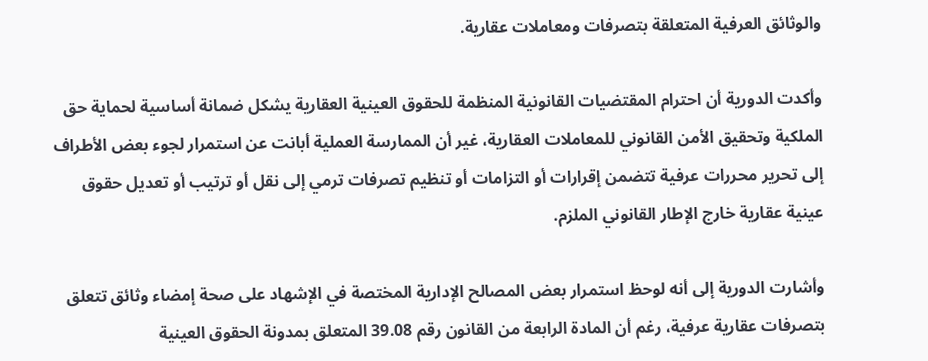والوثائق العرفية المتعلقة بتصرفات ومعاملات عقارية.

وأكدت الدورية أن احترام المقتضيات القانونية المنظمة للحقوق العينية العقارية يشكل ضمانة أساسية لحماية حق الملكية وتحقيق الأمن القانوني للمعاملات العقارية، غير أن الممارسة العملية أبانت عن استمرار لجوء بعض الأطراف إلى تحرير محررات عرفية تتضمن إقرارات أو التزامات أو تنظيم تصرفات ترمي إلى نقل أو ترتيب أو تعديل حقوق عينية عقارية خارج الإطار القانوني الملزم.

وأشارت الدورية إلى أنه لوحظ استمرار بعض المصالح الإدارية المختصة في الإشهاد على صحة إمضاء وثائق تتعلق بتصرفات عقارية عرفية، رغم أن المادة الرابعة من القانون رقم 39.08 المتعلق بمدونة الحقوق العينية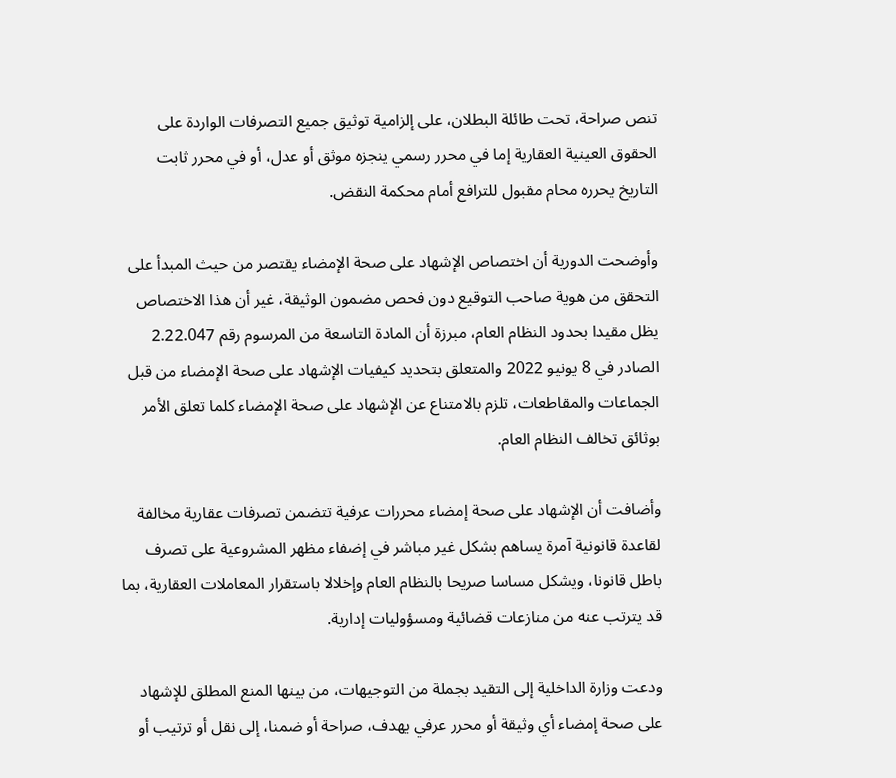تنص صراحة، تحت طائلة البطلان، على إلزامية توثيق جميع التصرفات الواردة على الحقوق العينية العقارية إما في محرر رسمي ينجزه موثق أو عدل، أو في محرر ثابت التاريخ يحرره محام مقبول للترافع أمام محكمة النقض.

وأوضحت الدورية أن اختصاص الإشهاد على صحة الإمضاء يقتصر من حيث المبدأ على التحقق من هوية صاحب التوقيع دون فحص مضمون الوثيقة، غير أن هذا الاختصاص يظل مقيدا بحدود النظام العام، مبرزة أن المادة التاسعة من المرسوم رقم 2.22.047 الصادر في 8 يونيو 2022 والمتعلق بتحديد كيفيات الإشهاد على صحة الإمضاء من قبل الجماعات والمقاطعات، تلزم بالامتناع عن الإشهاد على صحة الإمضاء كلما تعلق الأمر بوثائق تخالف النظام العام.

وأضافت أن الإشهاد على صحة إمضاء محررات عرفية تتضمن تصرفات عقارية مخالفة لقاعدة قانونية آمرة يساهم بشكل غير مباشر في إضفاء مظهر المشروعية على تصرف باطل قانونا، ويشكل مساسا صريحا بالنظام العام وإخلالا باستقرار المعاملات العقارية، بما قد يترتب عنه من منازعات قضائية ومسؤوليات إدارية.

ودعت وزارة الداخلية إلى التقيد بجملة من التوجيهات، من بينها المنع المطلق للإشهاد على صحة إمضاء أي وثيقة أو محرر عرفي يهدف، صراحة أو ضمنا، إلى نقل أو ترتيب أو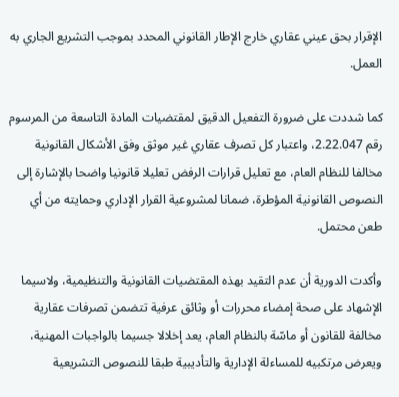الإقرار بحق عيني عقاري خارج الإطار القانوني المحدد بموجب التشريع الجاري به العمل.

كما شددت على ضرورة التفعيل الدقيق لمقتضيات المادة التاسعة من المرسوم رقم 2.22.047، واعتبار كل تصرف عقاري غير موثق وفق الأشكال القانونية مخالفا للنظام العام، مع تعليل قرارات الرفض تعليلا قانونيا واضحا بالإشارة إلى النصوص القانونية المؤطرة، ضمانا لمشروعية القرار الإداري وحمايته من أي طعن محتمل.

وأكدت الدورية أن عدم التقيد بهذه المقتضيات القانونية والتنظيمية، ولاسيما الإشهاد على صحة إمضاء محررات أو وثائق عرفية تتضمن تصرفات عقارية مخالفة للقانون أو ماسّة بالنظام العام، يعد إخلالا جسيما بالواجبات المهنية، ويعرض مرتكبيه للمساءلة الإدارية والتأديبية طبقا للنصوص التشريعية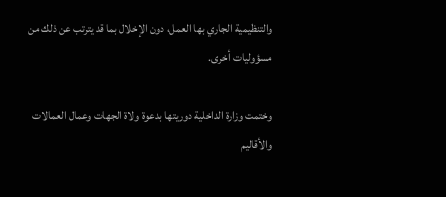والتنظيمية الجاري بها العمل، دون الإخلال بما قد يترتب عن ذلك من مسؤوليات أخرى.

وختمت وزارة الداخلية دوريتها بدعوة ولاة الجهات وعمال العمالات والأقاليم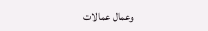وعمال عمالات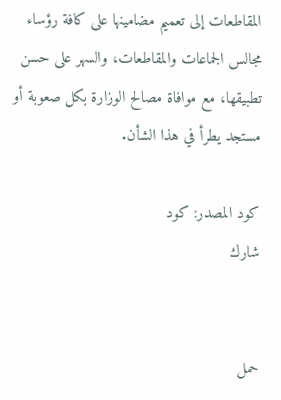المقاطعات إلى تعميم مضامينها على كافة رؤساء مجالس الجماعات والمقاطعات، والسهر على حسن تطبيقها، مع موافاة مصالح الوزارة بكل صعوبة أو مستجد يطرأ في هذا الشأن.

كود المصدر: كود
شارك


حمل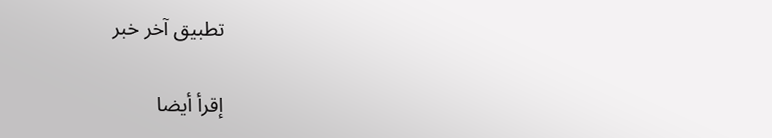تطبيق آخر خبر

إقرأ أيضا